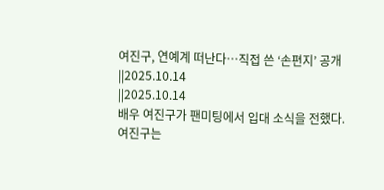여진구, 연예계 떠난다…직접 쓴 ‘손편지’ 공개
||2025.10.14
||2025.10.14
배우 여진구가 팬미팅에서 입대 소식을 전했다.
여진구는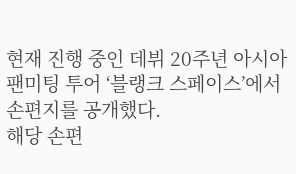현재 진행 중인 데뷔 20주년 아시아 팬미팅 투어 ‘블랭크 스페이스’에서 손편지를 공개했다.
해당 손편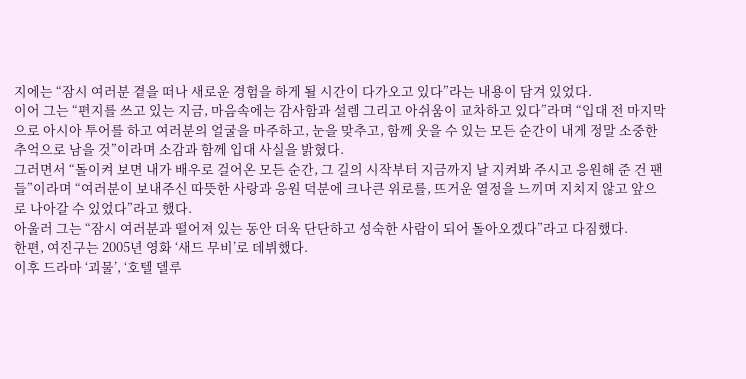지에는 “잠시 여러분 곁을 떠나 새로운 경험을 하게 될 시간이 다가오고 있다”라는 내용이 담겨 있었다.
이어 그는 “편지를 쓰고 있는 지금, 마음속에는 감사함과 설렘 그리고 아쉬움이 교차하고 있다”라며 “입대 전 마지막으로 아시아 투어를 하고 여러분의 얼굴을 마주하고, 눈을 맞추고, 함께 웃을 수 있는 모든 순간이 내게 정말 소중한 추억으로 남을 것”이라며 소감과 함께 입대 사실을 밝혔다.
그러면서 “돌이켜 보면 내가 배우로 걸어온 모든 순간, 그 길의 시작부터 지금까지 날 지켜봐 주시고 응원해 준 건 팬들”이라며 “여러분이 보내주신 따뜻한 사랑과 응원 덕분에 크나큰 위로를, 뜨거운 열정을 느끼며 지치지 않고 앞으로 나아갈 수 있었다”라고 했다.
아울러 그는 “잠시 여러분과 떨어져 있는 동안 더욱 단단하고 성숙한 사람이 되어 돌아오겠다”라고 다짐했다.
한편, 여진구는 2005년 영화 ‘새드 무비’로 데뷔했다.
이후 드라마 ‘괴물’, ‘호텔 델루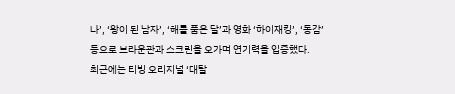나’, ‘왕이 된 남자’, ‘해를 품은 달’과 영화 ‘하이재킹’, ‘동감’ 등으로 브라운관과 스크린을 오가며 연기력을 입증했다.
최근에는 티빙 오리지널 ‘대탈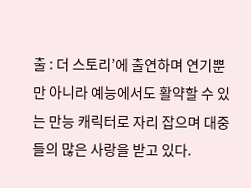출 : 더 스토리’에 출연하며 연기뿐만 아니라 예능에서도 활약할 수 있는 만능 캐릭터로 자리 잡으며 대중들의 많은 사랑을 받고 있다.